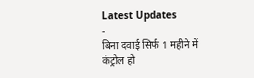Latest Updates
-
बिना दवाई सिर्फ 1 महीने में कंट्रोल हो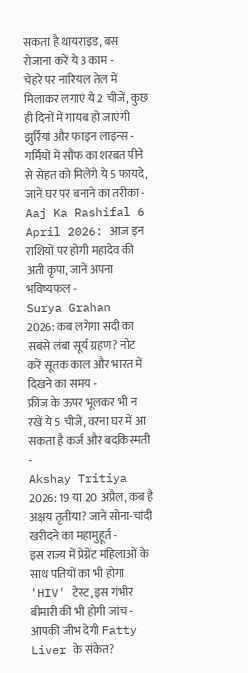सकता है थायराइड, बस रोजाना करें ये 3 काम -
चेहरे पर नारियल तेल में मिलाकर लगाएं ये 2 चीजें, कुछ ही दिनों में गायब हो जाएंगी झुर्रियां और फाइन लाइन्स -
गर्मियों में सौंफ का शरबत पीने से सेहत को मिलेंगे ये 5 फायदे, जानें घर पर बनाने का तरीका -
Aaj Ka Rashifal 6 April 2026: आज इन राशियों पर होगी महादेव की अती कृपा, जानें अपना भविष्यफल -
Surya Grahan 2026: कब लगेगा सदी का सबसे लंबा सूर्य ग्रहण? नोट करें सूतक काल और भारत में दिखने का समय -
फ्रीज के ऊपर भूलकर भी न रखें ये 5 चीजें, वरना घर में आ सकता है कर्ज और बदकिस्मती -
Akshay Tritiya 2026: 19 या 20 अप्रैल, कब है अक्षय तृतीया? जानें सोना-चांदी खरीदने का महामुहूर्त -
इस राज्य में प्रेग्नेंट महिलाओं के साथ पतियों का भी होगा 'HIV' टेस्ट, इस गंभीर बीमारी की भी होगी जांच -
आपकी जीभ देगी Fatty Liver के संकेत?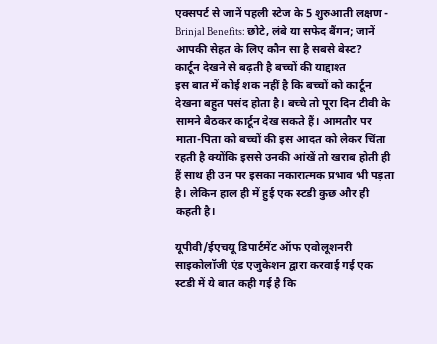एक्सपर्ट से जानें पहली स्टेज के 5 शुरुआती लक्षण -
Brinjal Benefits: छोटे, लंबे या सफेद बैंगन; जानें आपकी सेहत के लिए कौन सा है सबसे बेस्ट?
कार्टून देखने से बढ़ती है बच्चों की याद्दाश्त
इस बात में कोई शक नहीं है कि बच्चों को कार्टून देखना बहुत पसंद होता है। बच्चे तो पूरा दिन टीवी के सामने बैठकर कार्टून देख सकते हैं। आमतौर पर माता-पिता को बच्चों की इस आदत को लेकर चिंता रहती है क्योंकि इससे उनकी आंखें तो खराब होती ही हैं साथ ही उन पर इसका नकारात्मक प्रभाव भी पड़ता है। लेकिन हाल ही में हुई एक स्टडी कुछ और ही कहती है।

यूपीवी/ईएचयू डिपार्टमेंट ऑफ एवोलूशनरी साइकोलॉजी एंड एजुकेशन द्वारा करवाई गई एक स्टडी में ये बात कही गई है कि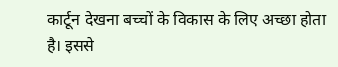कार्टून देखना बच्चों के विकास के लिए अच्छा होता है। इससे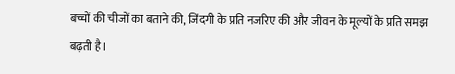बच्चों की चीजों का बताने की, जिंदगी के प्रति नजरिए की और जीवन के मूल्यों के प्रति समझ बढ़ती है।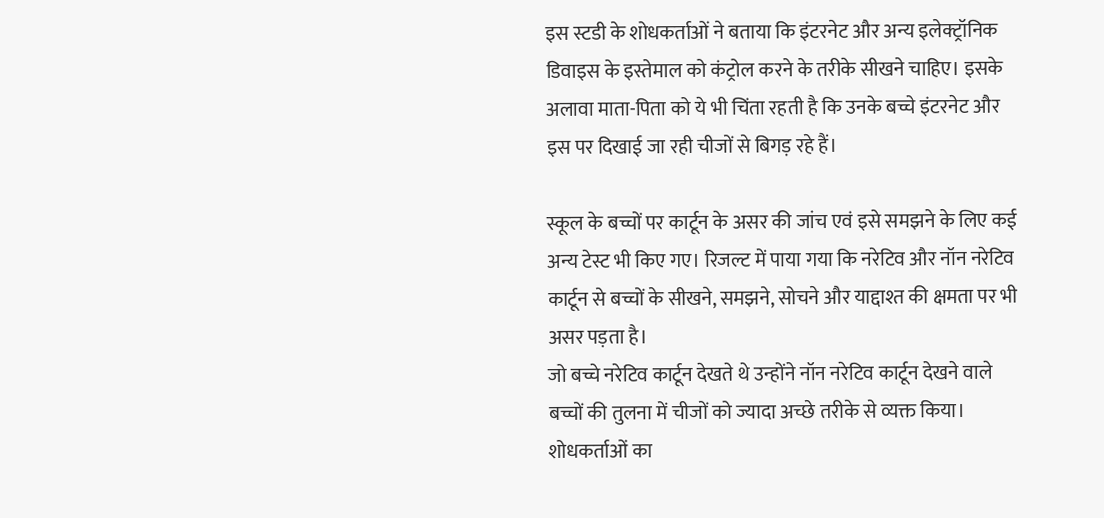इस स्टडी के शोधकर्ताओं ने बताया कि इंटरनेट और अन्य इलेक्ट्रॉनिक डिवाइस के इस्तेमाल को कंट्रोल करने के तरीके सीखने चाहिए। इसके अलावा माता-पिता को ये भी चिंता रहती है कि उनके बच्चे इंटरनेट और इस पर दिखाई जा रही चीजों से बिगड़ रहे हैं।

स्कूल के बच्चों पर कार्टून के असर की जांच एवं इसे समझने के लिए कई अन्य टेस्ट भी किए गए। रिजल्ट में पाया गया कि नरेटिव और नॉन नरेटिव कार्टून से बच्चों के सीखने, समझने, सोचने और याद्दाश्त की क्षमता पर भी असर पड़ता है।
जो बच्चे नरेटिव कार्टून देखते थे उन्होंने नॉन नरेटिव कार्टून देखने वाले बच्चों की तुलना में चीजों को ज्यादा अच्छे तरीके से व्यक्त किया।
शोधकर्ताओं का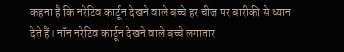कहना है कि नरेटिव कार्टून देखने वाले बच्चे हर चीज पर बारीकी से ध्यान देते हैं। नॉन नरेटिव कार्टून देखने वाले बच्चे लगातार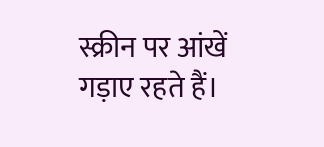स्क्रीन पर आंखें गड़ाए रहते हैं।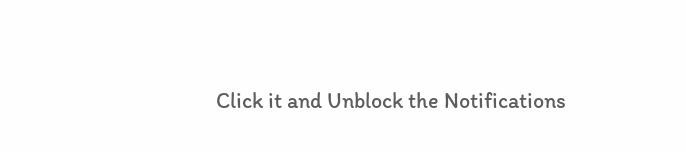Click it and Unblock the Notifications